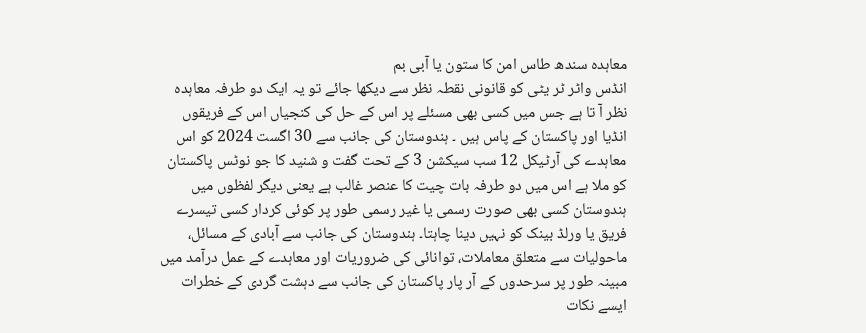معاہدہ سندھ طاس امن کا ستون یا آبی بم
انڈس واٹر ٹر یٹی کو قانونی نقطہ نظر سے دیکھا جائے تو یہ ایک دو طرفہ معاہدہ نظر آ تا ہے جس میں کسی بھی مسئلے پر اس کے حل کی کنجیاں اس کے فریقوں انڈیا اور پاکستان کے پاس ہیں ۔ ہندوستان کی جانب سے 30 اگست 2024 کو اس معاہدے کی آرٹیکل 12 سب سیکشن 3 کے تحت گفت و شنید کا جو نوٹس پاکستان کو ملا ہے اس میں دو طرفہ بات چیت کا عنصر غالب ہے یعنی دیگر لفظوں میں ہندوستان کسی بھی صورت رسمی یا غیر رسمی طور پر کوئی کردار کسی تیسرے فریق یا ورلڈ بینک کو نہیں دینا چاہتا۔ ہندوستان کی جانب سے آبادی کے مسائل، ماحولیات سے متعلق معاملات، توانائی کی ضروریات اور معاہدے کے عمل درآمد میں مبینہ طور پر سرحدوں کے آر پار پاکستان کی جانب سے دہشت گردی کے خطرات ایسے نکات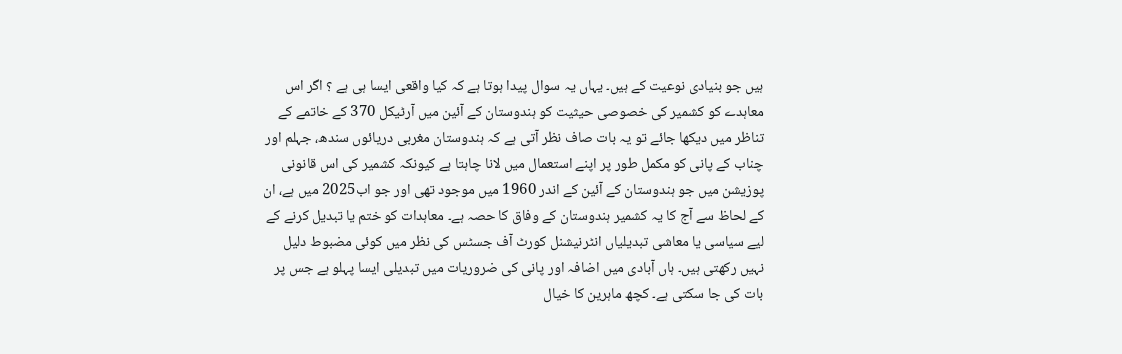ہیں جو بنیادی نوعیت کے ہیں۔ یہاں یہ سوال پیدا ہوتا ہے کہ کیا واقعی ایسا ہی ہے ؟ اگر اس معاہدے کو کشمیر کی خصوصی حیثیت کو ہندوستان کے آئین میں آرٹیکل 370 کے خاتمے کے تناظر میں دیکھا جائے تو یہ بات صاف نظر آتی ہے کہ ہندوستان مغربی دریائوں سندھ، جہلم اور چناب کے پانی کو مکمل طور پر اپنے استعمال میں لانا چاہتا ہے کیونکہ کشمیر کی اس قانونی پوزیشن میں جو ہندوستان کے آئین کے اندر 1960 میں موجود تھی اور جو اب2025 میں ہے، ان کے لحاظ سے آج کا یہ کشمیر ہندوستان کے وفاق کا حصہ ہے۔ معاہدات کو ختم یا تبدیل کرنے کے لیے سیاسی یا معاشی تبدیلیاں انٹرنیشنل کورٹ آف جسٹس کی نظر میں کوئی مضبوط دلیل نہیں رکھتی ہیں۔ ہاں آبادی میں اضافہ اور پانی کی ضروریات میں تبدیلی ایسا پہلو ہے جس پر بات کی جا سکتی ہے۔ کچھ ماہرین کا خیال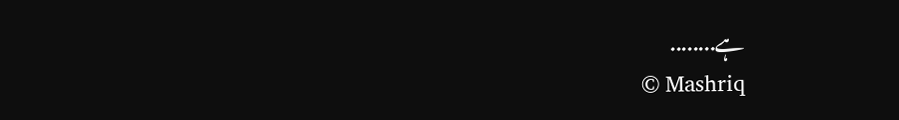ہے........
© Mashriq